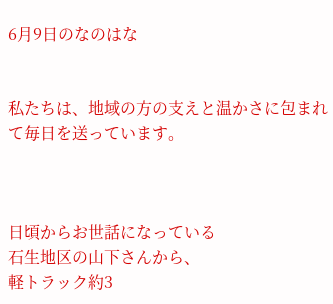6月9日のなのはな


私たちは、地域の方の支えと温かさに包まれて毎日を送っています。



日頃からお世話になっている
石生地区の山下さんから、
軽トラック約3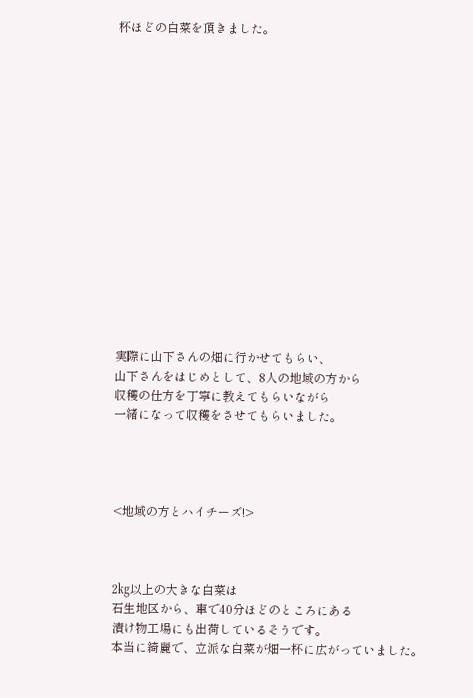杯ほどの白菜を頂きました。
















実際に山下さんの畑に行かせてもらい、
山下さんをはじめとして、8人の地域の方から
収穫の仕方を丁寧に教えてもらいながら
一緒になって収穫をさせてもらいました。




<地域の方とハイチーズ!>



2㎏以上の大きな白菜は
石生地区から、車で40分ほどのところにある
漬け物工場にも出荷しているそうです。
本当に綺麗で、立派な白菜が畑一杯に広がっていました。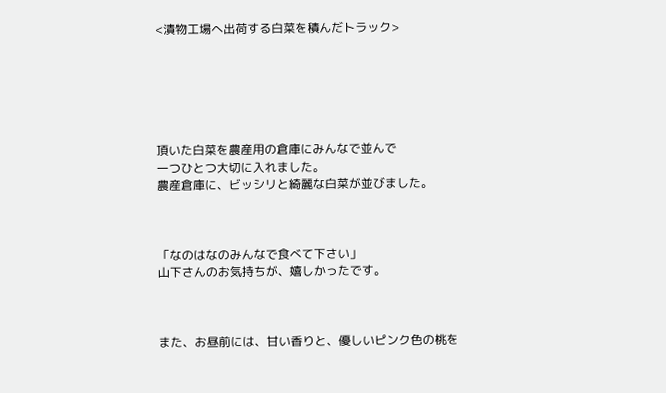<漬物工場へ出荷する白菜を積んだトラック>






頂いた白菜を農産用の倉庫にみんなで並んで
一つひとつ大切に入れました。
農産倉庫に、ビッシリと綺麗な白菜が並びました。



「なのはなのみんなで食べて下さい」
山下さんのお気持ちが、嬉しかったです。



また、お昼前には、甘い香りと、優しいピンク色の桃を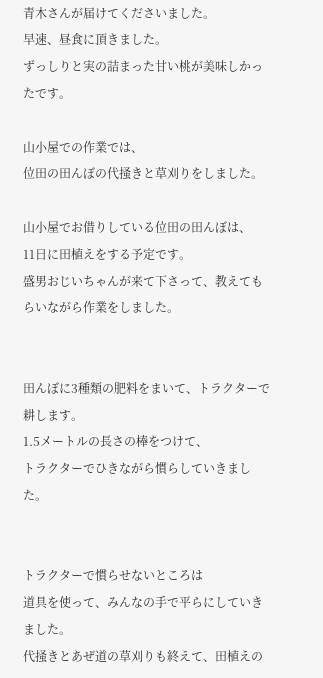青木さんが届けてくださいました。
早速、昼食に頂きました。
ずっしりと実の詰まった甘い桃が美味しかったです。

山小屋での作業では、
位田の田んぼの代掻きと草刈りをしました。

山小屋でお借りしている位田の田んぼは、
11日に田植えをする予定です。
盛男おじいちゃんが来て下さって、教えてもらいながら作業をしました。


田んぼに3種類の肥料をまいて、トラクターで耕します。
1.5メートルの長さの棒をつけて、
トラクターでひきながら慣らしていきました。


トラクターで慣らせないところは
道具を使って、みんなの手で平らにしていきました。
代掻きとあぜ道の草刈りも終えて、田植えの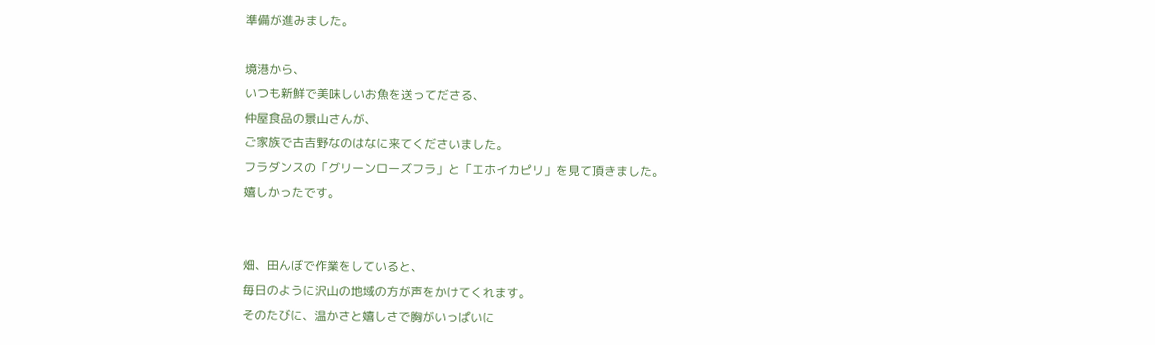準備が進みました。

境港から、
いつも新鮮で美味しいお魚を送ってださる、
仲屋食品の景山さんが、
ご家族で古吉野なのはなに来てくださいました。
フラダンスの「グリーンローズフラ」と「エホイカピリ」を見て頂きました。
嬉しかったです。


畑、田んぼで作業をしていると、
毎日のように沢山の地域の方が声をかけてくれます。
そのたびに、温かさと嬉しさで胸がいっぱいに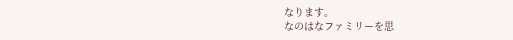なります。
なのはなファミリーを思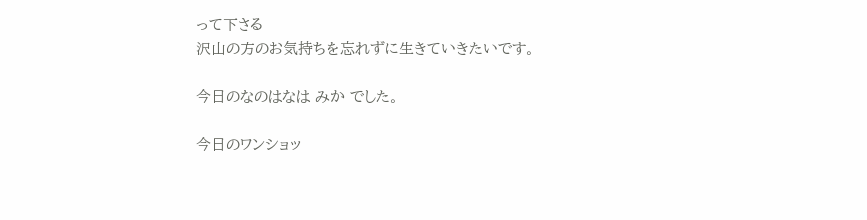って下さる
沢山の方のお気持ちを忘れずに生きていきたいです。

今日のなのはなは みか でした。

今日のワンショッ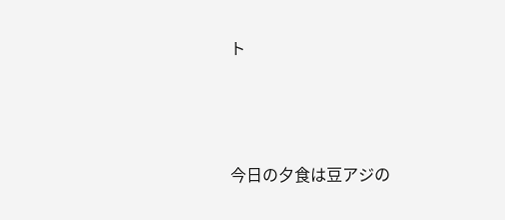ト




今日の夕食は豆アジの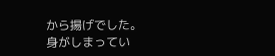から揚げでした。
身がしまってい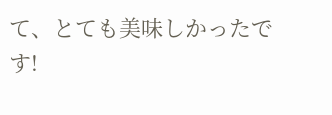て、とても美味しかったです!